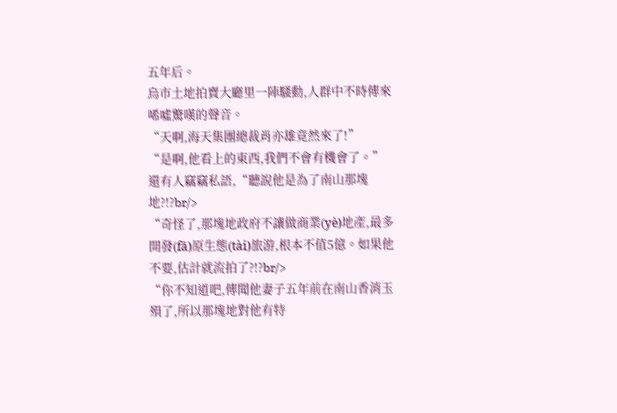五年后。
烏市土地拍賣大廳里一陣騷動,人群中不時傳來唏噓驚嘆的聲音。
“天啊,海天集團總裁肖亦雄竟然來了!”
“是啊,他看上的東西,我們不會有機會了。”
還有人竊竊私語,“聽說他是為了南山那塊地?!?br/>
“奇怪了,那塊地政府不讓做商業(yè)地產,最多開發(fā)原生態(tài)旅游,根本不值5億。如果他不要,估計就流拍了?!?br/>
“你不知道吧,傳聞他妻子五年前在南山香消玉殞了,所以那塊地對他有特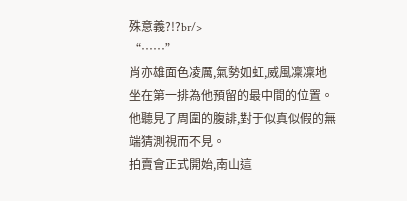殊意義?!?br/>
“……”
肖亦雄面色凌厲,氣勢如虹,威風凜凜地坐在第一排為他預留的最中間的位置。
他聽見了周圍的腹誹,對于似真似假的無端猜測視而不見。
拍賣會正式開始,南山這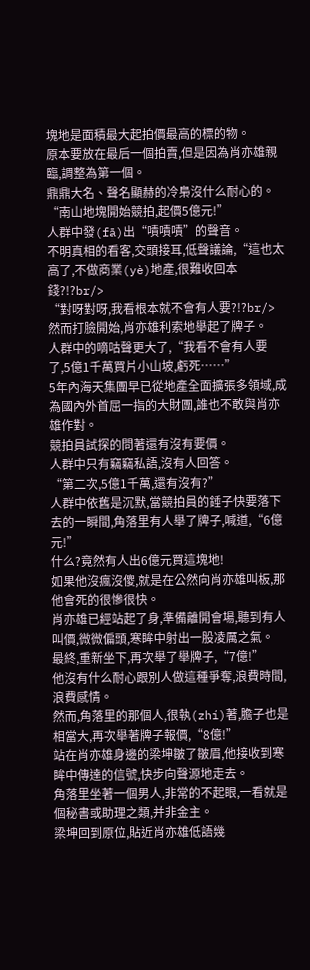塊地是面積最大起拍價最高的標的物。
原本要放在最后一個拍賣,但是因為肖亦雄親臨,調整為第一個。
鼎鼎大名、聲名顯赫的冷梟沒什么耐心的。
“南山地塊開始競拍,起價5億元!”
人群中發(fā)出“嘖嘖嘖”的聲音。
不明真相的看客,交頭接耳,低聲議論,“這也太高了,不做商業(yè)地產,很難收回本錢?!?br/>
“對呀對呀,我看根本就不會有人要?!?br/>
然而打臉開始,肖亦雄利索地舉起了牌子。
人群中的嘀咕聲更大了,“我看不會有人要了,5億1千萬買片小山坡,虧死……”
5年內海天集團早已從地產全面擴張多領域,成為國內外首屈一指的大財團,誰也不敢與肖亦雄作對。
競拍員試探的問著還有沒有要價。
人群中只有竊竊私語,沒有人回答。
“第二次,5億1千萬,還有沒有?”
人群中依舊是沉默,當競拍員的錘子快要落下去的一瞬間,角落里有人舉了牌子,喊道,“6億元!”
什么?竟然有人出6億元買這塊地!
如果他沒瘋沒傻,就是在公然向肖亦雄叫板,那他會死的很慘很快。
肖亦雄已經站起了身,準備離開會場,聽到有人叫價,微微偏頭,寒眸中射出一股凌厲之氣。
最終,重新坐下,再次舉了舉牌子,“7億!”
他沒有什么耐心跟別人做這種爭奪,浪費時間,浪費感情。
然而,角落里的那個人,很執(zhí)著,膽子也是相當大,再次舉著牌子報價,“8億!”
站在肖亦雄身邊的梁坤皺了皺眉,他接收到寒眸中傳達的信號,快步向聲源地走去。
角落里坐著一個男人,非常的不起眼,一看就是個秘書或助理之類,并非金主。
梁坤回到原位,貼近肖亦雄低語幾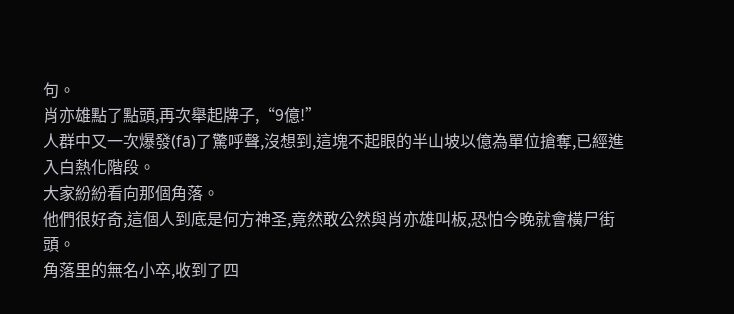句。
肖亦雄點了點頭,再次舉起牌子,“9億!”
人群中又一次爆發(fā)了驚呼聲,沒想到,這塊不起眼的半山坡以億為單位搶奪,已經進入白熱化階段。
大家紛紛看向那個角落。
他們很好奇,這個人到底是何方神圣,竟然敢公然與肖亦雄叫板,恐怕今晚就會橫尸街頭。
角落里的無名小卒,收到了四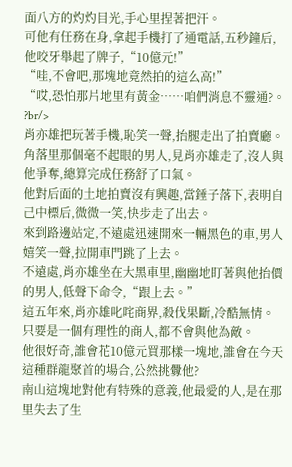面八方的灼灼目光,手心里捏著把汗。
可他有任務在身,拿起手機打了通電話,五秒鐘后,他咬牙舉起了牌子,“10億元!”
“哇,不會吧,那塊地竟然拍的這么高!”
“哎,恐怕那片地里有黃金……咱們消息不靈通?。 ?br/>
肖亦雄把玩著手機,恥笑一聲,抬腿走出了拍賣廳。
角落里那個毫不起眼的男人,見肖亦雄走了,沒人與他爭奪,總算完成任務舒了口氣。
他對后面的土地拍賣沒有興趣,當錘子落下,表明自己中標后,微微一笑,快步走了出去。
來到路邊站定,不遠處迅速開來一輛黑色的車,男人嬉笑一聲,拉開車門跳了上去。
不遠處,肖亦雄坐在大黑車里,幽幽地盯著與他抬價的男人,低聲下命令,“跟上去。”
這五年來,肖亦雄叱咤商界,殺伐果斷,冷酷無情。
只要是一個有理性的商人,都不會與他為敵。
他很好奇,誰會花10億元買那樣一塊地,誰會在今天這種群龍聚首的場合,公然挑釁他?
南山這塊地對他有特殊的意義,他最愛的人,是在那里失去了生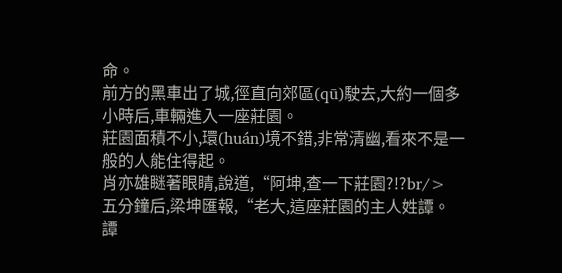命。
前方的黑車出了城,徑直向郊區(qū)駛去,大約一個多小時后,車輛進入一座莊園。
莊園面積不小,環(huán)境不錯,非常清幽,看來不是一般的人能住得起。
肖亦雄瞇著眼睛,說道,“阿坤,查一下莊園?!?br/>
五分鐘后,梁坤匯報,“老大,這座莊園的主人姓譚。
譚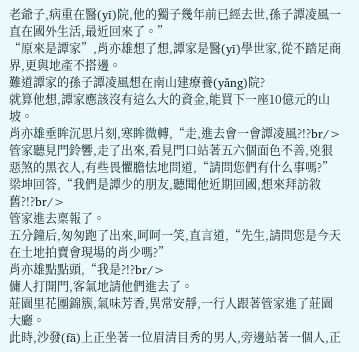老爺子,病重在醫(yī)院,他的獨子幾年前已經去世,孫子譚凌風一直在國外生活,最近回來了。”
“原來是譚家”,肖亦雄想了想,譚家是醫(yī)學世家,從不踏足商界,更與地產不搭邊。
難道譚家的孫子譚凌風想在南山建療養(yǎng)院?
就算他想,譚家應該沒有這么大的資金,能買下一座10億元的山坡。
肖亦雄垂眸沉思片刻,寒眸微轉,“走,進去會一會譚凌風?!?br/>
管家聽見門鈴響,走了出來,看見門口站著五六個面色不善,兇狠惡煞的黑衣人,有些畏懼膽怯地問道,“請問您們有什么事嗎?”
梁坤回答,“我們是譚少的朋友,聽聞他近期回國,想來拜訪敘舊?!?br/>
管家進去稟報了。
五分鐘后,匆匆跑了出來,呵呵一笑,直言道,“先生,請問您是今天在土地拍賣會現場的肖少嗎?”
肖亦雄點點頭,“我是?!?br/>
傭人打開門,客氣地請他們進去了。
莊園里花團錦簇,氣味芳香,異常安靜,一行人跟著管家進了莊園大廳。
此時,沙發(fā)上正坐著一位眉清目秀的男人,旁邊站著一個人,正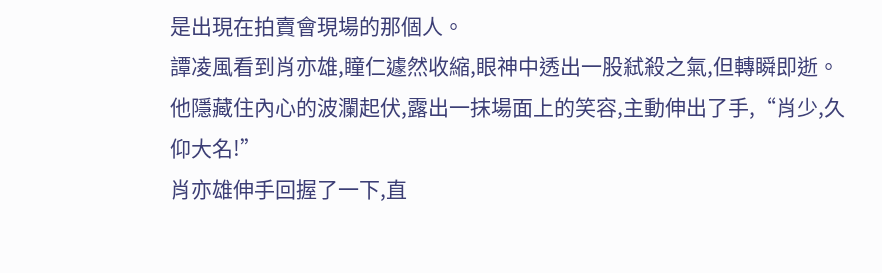是出現在拍賣會現場的那個人。
譚凌風看到肖亦雄,瞳仁遽然收縮,眼神中透出一股弒殺之氣,但轉瞬即逝。
他隱藏住內心的波瀾起伏,露出一抹場面上的笑容,主動伸出了手,“肖少,久仰大名!”
肖亦雄伸手回握了一下,直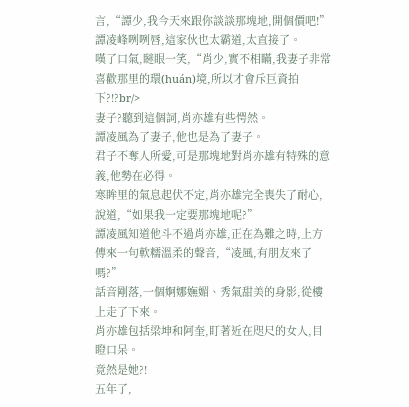言,“譚少,我今天來跟你談談那塊地,開個價吧!”
譚凌峰咧咧唇,這家伙也太霸道,太直接了。
嘆了口氣,瞇眼一笑,“肖少,實不相瞞,我妻子非常喜歡那里的環(huán)境,所以才會斥巨資拍下?!?br/>
妻子?聽到這個詞,肖亦雄有些愕然。
譚凌風為了妻子,他也是為了妻子。
君子不奪人所愛,可是那塊地對肖亦雄有特殊的意義,他勢在必得。
寒眸里的氣息起伏不定,肖亦雄完全喪失了耐心,說道,“如果我一定要那塊地呢?”
譚凌風知道他斗不過肖亦雄,正在為難之時,上方傳來一句軟糯溫柔的聲音,“凌風,有朋友來了嗎?”
話音剛落,一個婀娜嫵媚、秀氣甜美的身影,從樓上走了下來。
肖亦雄包括梁坤和阿奎,盯著近在咫尺的女人,目瞪口呆。
竟然是她?!
五年了,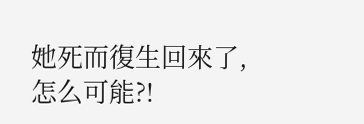她死而復生回來了,怎么可能?!